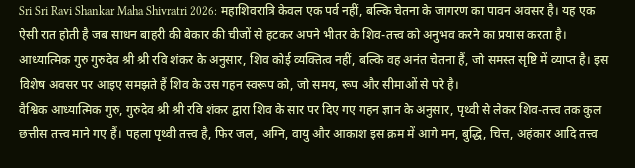Sri Sri Ravi Shankar Maha Shivratri 2026: महाशिवरात्रि केवल एक पर्व नहीं, बल्कि चेतना के जागरण का पावन अवसर है। यह एक ऐसी रात होती है जब साधन बाहरी की बेकार की चीजों से हटकर अपने भीतर के शिव-तत्त्व को अनुभव करने का प्रयास करता है। आध्यात्मिक गुरु गुरुदेव श्री श्री रवि शंकर के अनुसार, शिव कोई व्यक्तित्व नहीं, बल्कि वह अनंत चेतना हैं, जो समस्त सृष्टि में व्याप्त है। इस विशेष अवसर पर आइए समझते हैं शिव के उस गहन स्वरूप को, जो समय, रूप और सीमाओं से परे है।
वैश्विक आध्यात्मिक गुरु, गुरुदेव श्री श्री रवि शंकर द्वारा शिव के सार पर दिए गए गहन ज्ञान के अनुसार, पृथ्वी से लेकर शिव-तत्त्व तक कुल छत्तीस तत्त्व माने गए हैं। पहला पृथ्वी तत्त्व है, फिर जल, अग्नि, वायु और आकाश इस क्रम में आगे मन, बुद्धि, चित्त, अहंकार आदि तत्त्व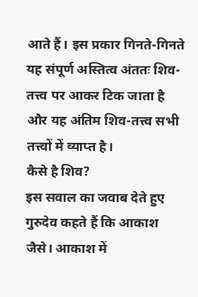आते हैं। इस प्रकार गिनते-गिनते यह संपूर्ण अस्तित्व अंततः शिव-तत्त्व पर आकर टिक जाता है और यह अंतिम शिव-तत्त्व सभी तत्त्वों में व्याप्त है।
कैसे है शिव?
इस सवाल का जवाब देते हुए गुरुदेव कहते हैं कि आकाश जैसे। आकाश में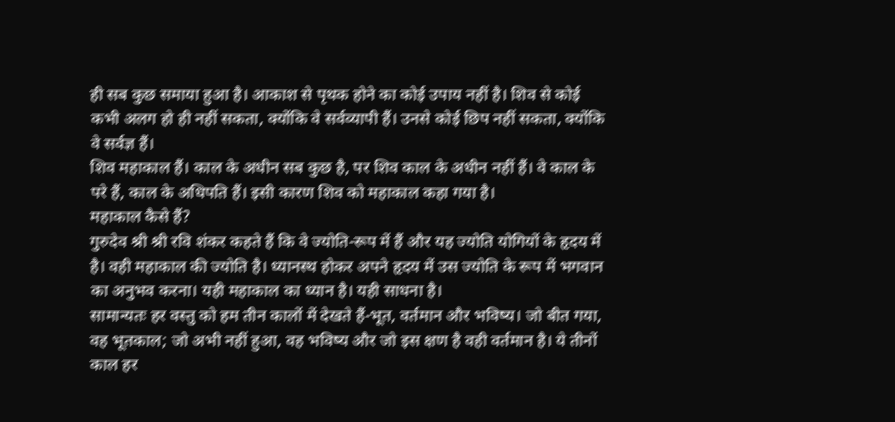ही सब कुछ समाया हुआ है। आकाश से पृथक होने का कोई उपाय नहीं है। शिव से कोई कभी अलग हो ही नहीं सकता, क्योंकि वे सर्वव्यापी हैं। उनसे कोई छिप नहीं सकता, क्योंकि वे सर्वज्ञ हैं।
शिव महाकाल हैं। काल के अधीन सब कुछ है, पर शिव काल के अधीन नहीं हैं। वे काल के परे हैं, काल के अधिपति हैं। इसी कारण शिव को महाकाल कहा गया है।
महाकाल कैसे हैं?
गुरुदेव श्री श्री रवि शंकर कहते हैं कि वे ज्योति-रूप में हैं और यह ज्योति योगियों के हृदय में है। वही महाकाल की ज्योति है। ध्यानस्थ होकर अपने हृदय में उस ज्योति के रूप में भगवान का अनुभव करना। यही महाकाल का ध्यान है। यही साधना है।
सामान्यतः हर वस्तु को हम तीन कालों में देखते हैं-भूत, वर्तमान और भविष्य। जो बीत गया, वह भूतकाल; जो अभी नहीं हुआ, वह भविष्य और जो इस क्षण है वही वर्तमान है। ये तीनों काल हर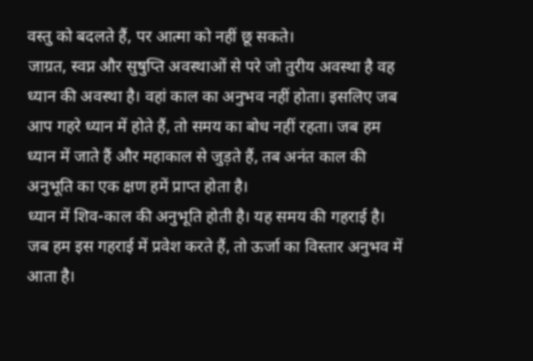वस्तु को बदलते हैं, पर आत्मा को नहीं छू सकते।
जाग्रत, स्वप्न और सुषुप्ति अवस्थाओं से परे जो तुरीय अवस्था है वह ध्यान की अवस्था है। वहां काल का अनुभव नहीं होता। इसलिए जब आप गहरे ध्यान में होते हैं, तो समय का बोध नहीं रहता। जब हम ध्यान में जाते हैं और महाकाल से जुड़ते हैं, तब अनंत काल की अनुभूति का एक क्षण हमें प्राप्त होता है।
ध्यान में शिव-काल की अनुभूति होती है। यह समय की गहराई है। जब हम इस गहराई में प्रवेश करते हैं, तो ऊर्जा का विस्तार अनुभव में आता है।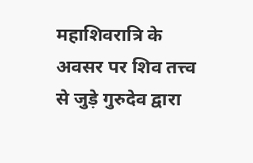महाशिवरात्रि के अवसर पर शिव तत्त्व से जुड़े गुरुदेव द्वारा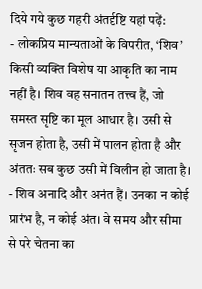दिये गये कुछ गहरी अंतर्दृष्टि यहां पढ़ें:
- लोकप्रिय मान्यताओं के विपरीत, ‘शिव’ किसी व्यक्ति विशेष या आकृति का नाम नहीं है। शिव वह सनातन तत्त्व हैं, जो समस्त सृष्टि का मूल आधार है। उसी से सृजन होता है, उसी में पालन होता है और अंततः सब कुछ उसी में विलीन हो जाता है।
- शिव अनादि और अनंत हैं। उनका न कोई प्रारंभ है, न कोई अंत। वे समय और सीमा से परे चेतना का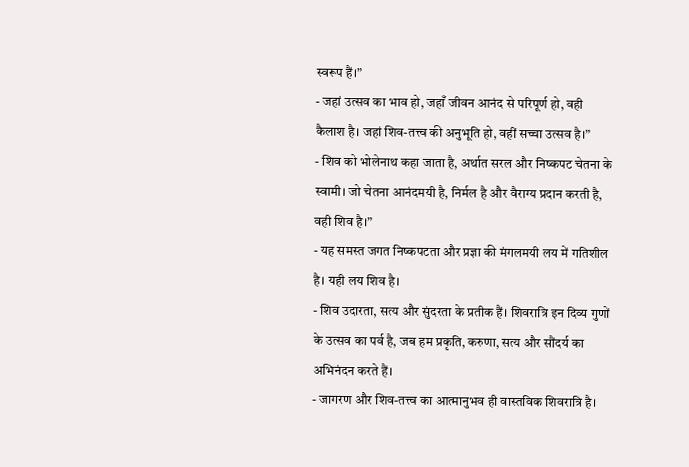स्वरूप हैं।”
- जहां उत्सव का भाव हो, जहाँ जीवन आनंद से परिपूर्ण हो, वही कैलाश है। जहां शिव-तत्त्व की अनुभूति हो, वहीं सच्चा उत्सव है।”
- शिव को भोलेनाथ कहा जाता है, अर्थात सरल और निष्कपट चेतना के स्वामी। जो चेतना आनंदमयी है, निर्मल है और वैराग्य प्रदान करती है, वही शिव है।”
- यह समस्त जगत निष्कपटता और प्रज्ञा की मंगलमयी लय में गतिशील है। यही लय शिव है।
- शिव उदारता, सत्य और सुंदरता के प्रतीक हैं। शिवरात्रि इन दिव्य गुणों के उत्सव का पर्व है, जब हम प्रकृति, करुणा, सत्य और सौंदर्य का अभिनंदन करते हैं।
- जागरण और शिव-तत्त्व का आत्मानुभव ही वास्तविक शिवरात्रि है।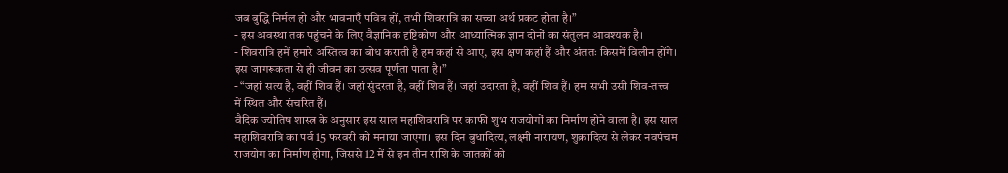जब बुद्धि निर्मल हो और भावनाएँ पवित्र हों, तभी शिवरात्रि का सच्चा अर्थ प्रकट होता है।”
- इस अवस्था तक पहुंचने के लिए वैज्ञानिक दृष्टिकोण और आध्यात्मिक ज्ञान दोनों का संतुलन आवश्यक है।
- शिवरात्रि हमें हमारे अस्तित्व का बोध कराती है हम कहां से आए, इस क्षण कहां हैं और अंततः किसमें विलीन होंगे। इस जागरूकता से ही जीवन का उत्सव पूर्णता पाता है।”
- “जहां सत्य है, वहीं शिव हैं। जहां सुंदरता है, वहीं शिव हैं। जहां उदारता है, वहीं शिव हैं। हम सभी उसी शिव-तत्त्व में स्थित और संचरित हैं।
वैदिक ज्योतिष शास्त्र के अनुसार इस साल महाशिवरात्रि पर काफी शुभ राजयोगों का निर्माण होने वाला है। इस साल महाशिवरात्रि का पर्व 15 फरवरी को मनाया जाएगा। इस दिन बुधादित्य, लक्ष्मी नारायण, शुक्रादित्य से लेकर नवपंचम राजयोग का निर्माण होगा, जिससे 12 में से इन तीन राशि के जातकों को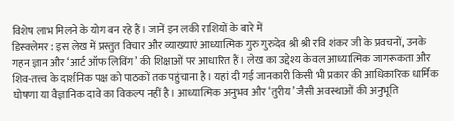विशेष लाभ मिलने के योग बन रहे हैं। जानें इन लकी राशियों के बारे में
डिस्क्लेमर : इस लेख में प्रस्तुत विचार और व्याख्याएं आध्यात्मिक गुरु गुरुदेव श्री श्री रवि शंकर जी के प्रवचनों, उनके गहन ज्ञान और ‘आर्ट ऑफ लिविंग’ की शिक्षाओं पर आधारित हैं। लेख का उद्देश्य केवल आध्यात्मिक जागरूकता और शिव-तत्त्व के दार्शनिक पक्ष को पाठकों तक पहुंचाना है। यहां दी गई जानकारी किसी भी प्रकार की आधिकारिक धार्मिक घोषणा या वैज्ञानिक दावे का विकल्प नहीं है। आध्यात्मिक अनुभव और ‘तुरीय’ जैसी अवस्थाओं की अनुभूति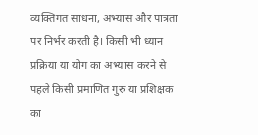व्यक्तिगत साधना, अभ्यास और पात्रता पर निर्भर करती है। किसी भी ध्यान प्रक्रिया या योग का अभ्यास करने से पहले किसी प्रमाणित गुरु या प्रशिक्षक का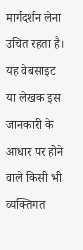मार्गदर्शन लेना उचित रहता है। यह वेबसाइट या लेखक इस जानकारी के आधार पर होने वाले किसी भी व्यक्तिगत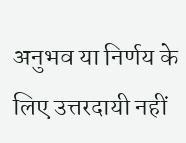अनुभव या निर्णय के लिए उत्तरदायी नहीं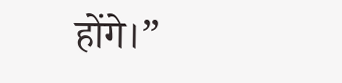होंगे।”